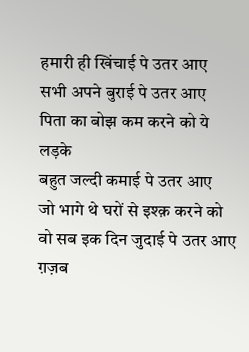हमारी ही खिंचाई पे उतर आए
सभी अपने बुराई पे उतर आए
पिता का बोझ कम करने को ये लड़के
बहुत जल्दी कमाई पे उतर आए
जो भागे थे घरों से इश्क़ करने को
वो सब इक दिन जुदाई पे उतर आए
ग़ज़ब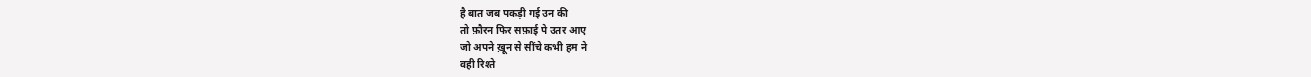है बात जब पकड़ी गई उन की
तो फ़ौरन फिर सफ़ाई पे उतर आए
जो अपने ख़ून से सींचे कभी हम ने
वही रिश्ते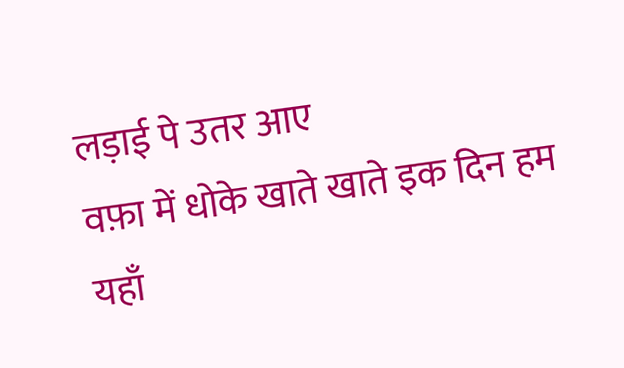लड़ाई पे उतर आए
वफ़ा में धोके खाते खाते इक दिन हम
यहाँ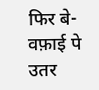फिर बे-वफ़ाई पे उतर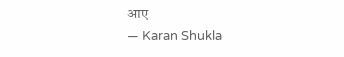आए
— Karan Shukla